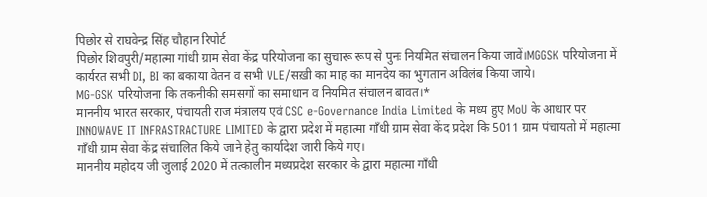पिछोर से राघवेन्द्र सिंह चौहान रिपोर्ट
पिछोर शिवपुरी/महात्मा गांधी ग्राम सेवा केंद्र परियोजना का सुचारू रूप से पुनः नियमित संचालन किया जावें।MGGSK परियोजना में कार्यरत सभी DI, BI का बकाया वेतन व सभी VLE/सख़ी का माह का मानदेय का भुगतान अविलंब किया जाये।
MG-GSK परियोजना कि तकनीकी समसगों का समाधान व नियमित संचालन बावत।*
माननीय भारत सरकार, पंचायती राज मंत्रालय एवं CSC e-Governance India Limited के मध्य हुए MoU के आधार पर INNOWAVE IT INFRASTRACTURE LIMITED के द्वारा प्रदेश में महात्मा गाँधी ग्राम सेवा केंद प्रदेश कि 5011 ग्राम पंचायतो में महात्मा गाँधी ग्राम सेवा केंद्र संचालित किये जाने हेतु कार्यादेश जारी किये गए।
माननीय महोदय जी जुलाई 2020 में तत्कालीन मध्यप्रदेश सरकार के द्वारा महात्मा गाँधी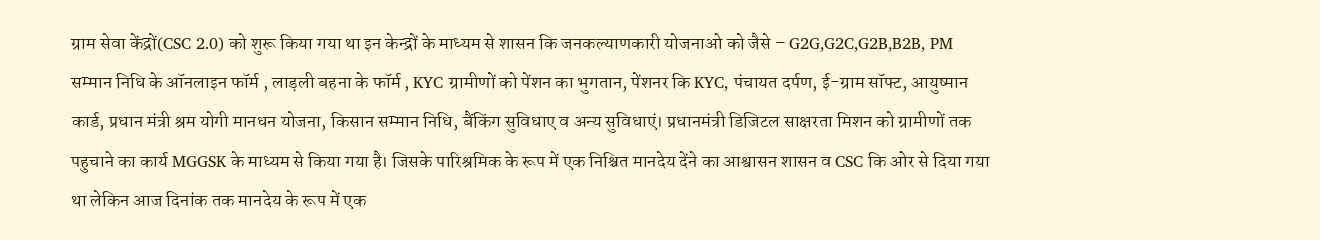ग्राम सेवा केंद्रों(CSC 2.0) को शुरू किया गया था इन केन्द्रों के माध्यम से शासन कि जनकल्याणकारी योजनाओ को जैसे – G2G,G2C,G2B,B2B, PM सम्मान निधि के ऑनलाइन फॉर्म , लाड़ली बहना के फॉर्म , KYC ग्रामीणों को पेंशन का भुगतान, पेंशनर कि KYC, पंचायत दर्पण, ई-ग्राम सॉफ्ट, आयुष्मान कार्ड, प्रधान मंत्री श्रम योगी मानधन योजना, किसान सम्मान निधि, बैंकिंग सुविधाए व अन्य सुविधाएं। प्रधानमंत्री डिजिटल साक्षरता मिशन को ग्रामीणों तक पहुचाने का कार्य MGGSK के माध्यम से किया गया है। जिसके पारिश्रमिक के रूप में एक निश्चित मानदेय देंने का आश्वासन शासन व CSC कि ओर से दिया गया था लेकिन आज दिनांक तक मानदेय के रूप में एक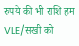रुपये की भी राशि हम VLE/सखी को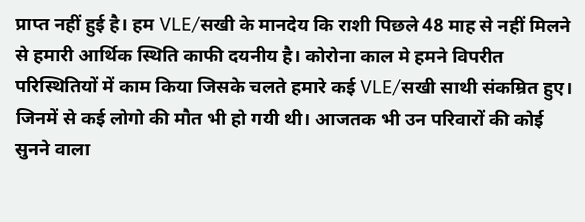प्राप्त नहीं हुई है। हम VLE/सखी के मानदेय कि राशी पिछले 48 माह से नहीं मिलने से हमारी आर्थिक स्थिति काफी दयनीय है। कोरोना काल मे हमने विपरीत परिस्थितियों में काम किया जिसके चलते हमारे कई VLE/सखी साथी संकम्रित हुए। जिनमें से कई लोगो की मौत भी हो गयी थी। आजतक भी उन परिवारों की कोई सुनने वाला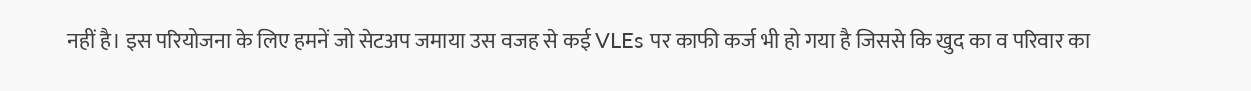नहीं है। इस परियोजना के लिए हमनें जो सेटअप जमाया उस वजह से कई VLEs पर काफी कर्ज भी हो गया है जिससे कि खुद का व परिवार का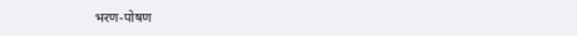भरण-पोषण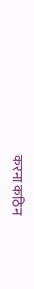करना कठिन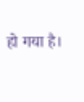हो गया है।